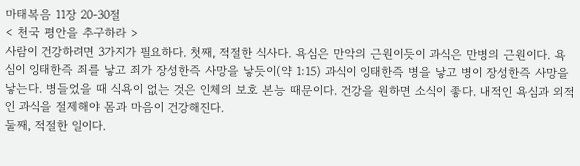마태복음 11장 20-30절
< 천국 평안을 추구하라 >
사람이 건강하려면 3가지가 필요하다. 첫째, 적절한 식사다. 욕심은 만악의 근원이듯이 과식은 만병의 근원이다. 욕심이 잉태한즉 죄를 낳고 죄가 장성한즉 사망을 낳듯이(약 1:15) 과식이 잉태한즉 병을 낳고 병이 장성한즉 사망을 낳는다. 병들었을 때 식욕이 없는 것은 인체의 보호 본능 때문이다. 건강을 원하면 소식이 좋다. 내적인 욕심과 외적인 과식을 절제해야 몸과 마음이 건강해진다.
둘째, 적절한 일이다.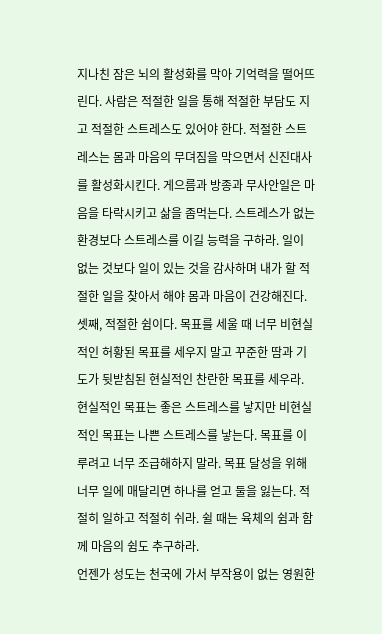지나친 잠은 뇌의 활성화를 막아 기억력을 떨어뜨린다. 사람은 적절한 일을 통해 적절한 부담도 지고 적절한 스트레스도 있어야 한다. 적절한 스트레스는 몸과 마음의 무뎌짐을 막으면서 신진대사를 활성화시킨다. 게으름과 방종과 무사안일은 마음을 타락시키고 삶을 좀먹는다. 스트레스가 없는 환경보다 스트레스를 이길 능력을 구하라. 일이 없는 것보다 일이 있는 것을 감사하며 내가 할 적절한 일을 찾아서 해야 몸과 마음이 건강해진다.
셋째, 적절한 쉼이다. 목표를 세울 때 너무 비현실적인 허황된 목표를 세우지 말고 꾸준한 땀과 기도가 뒷받침된 현실적인 찬란한 목표를 세우라. 현실적인 목표는 좋은 스트레스를 낳지만 비현실적인 목표는 나쁜 스트레스를 낳는다. 목표를 이루려고 너무 조급해하지 말라. 목표 달성을 위해 너무 일에 매달리면 하나를 얻고 둘을 잃는다. 적절히 일하고 적절히 쉬라. 쉴 때는 육체의 쉼과 함께 마음의 쉼도 추구하라.
언젠가 성도는 천국에 가서 부작용이 없는 영원한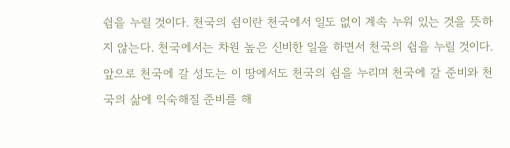쉼을 누릴 것이다. 천국의 쉼이란 천국에서 일도 없이 계속 누워 있는 것을 뜻하지 않는다. 천국에서는 차원 높은 신비한 일을 하면서 천국의 쉼을 누릴 것이다. 앞으로 천국에 갈 성도는 이 땅에서도 천국의 쉼을 누리며 천국에 갈 준비와 천국의 삶에 익숙해질 준비를 해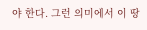야 한다. 그런 의미에서 이 땅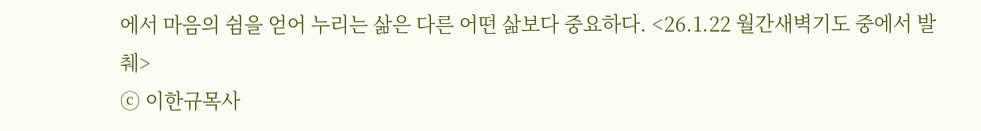에서 마음의 쉼을 얻어 누리는 삶은 다른 어떤 삶보다 중요하다. <26.1.22 월간새벽기도 중에서 발췌>
ⓒ 이한규목사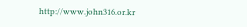http://www.john316.or.kr